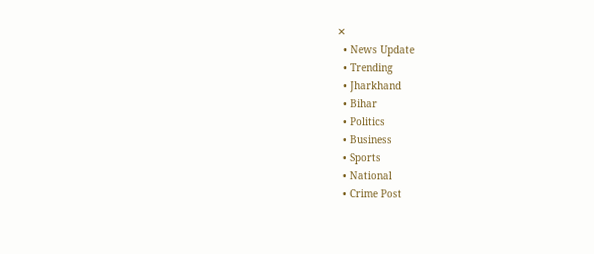✕
  • News Update
  • Trending
  • Jharkhand
  • Bihar
  • Politics
  • Business
  • Sports
  • National
  • Crime Post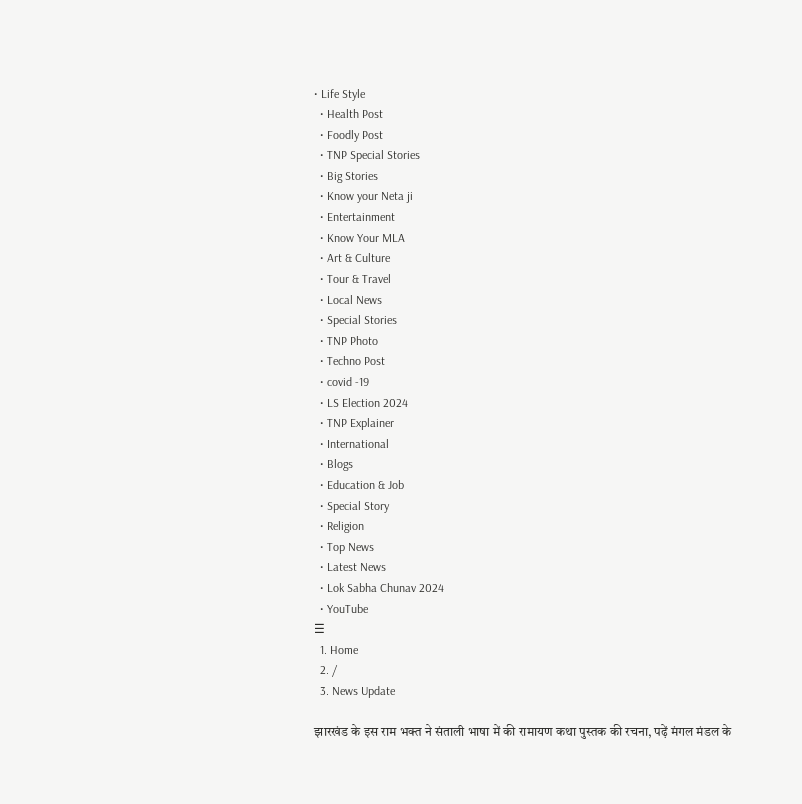• Life Style
  • Health Post
  • Foodly Post
  • TNP Special Stories
  • Big Stories
  • Know your Neta ji
  • Entertainment
  • Know Your MLA
  • Art & Culture
  • Tour & Travel
  • Local News
  • Special Stories
  • TNP Photo
  • Techno Post
  • covid -19
  • LS Election 2024
  • TNP Explainer
  • International
  • Blogs
  • Education & Job
  • Special Story
  • Religion
  • Top News
  • Latest News
  • Lok Sabha Chunav 2024
  • YouTube
☰
  1. Home
  2. /
  3. News Update

झारखंड के इस राम भक्त ने संताली भाषा में की रामायण कथा पुस्तक की रचना, पढ़ें मंगल मंडल के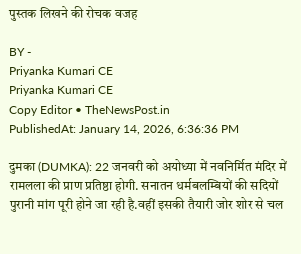पुस्तक लिखने की रोचक वजह

BY -
Priyanka Kumari CE
Priyanka Kumari CE
Copy Editor • TheNewsPost.in
PublishedAt: January 14, 2026, 6:36:36 PM

दुमका (DUMKA): 22 जनवरी को अयोध्या में नवनिर्मित मंदिर में रामलला की प्राण प्रतिष्ठा होगी. सनातन धर्मबलम्बियों की सदियों पुरानी मांग पूरी होने जा रही है.वहीं इसकी तैयारी जोर शोर से चल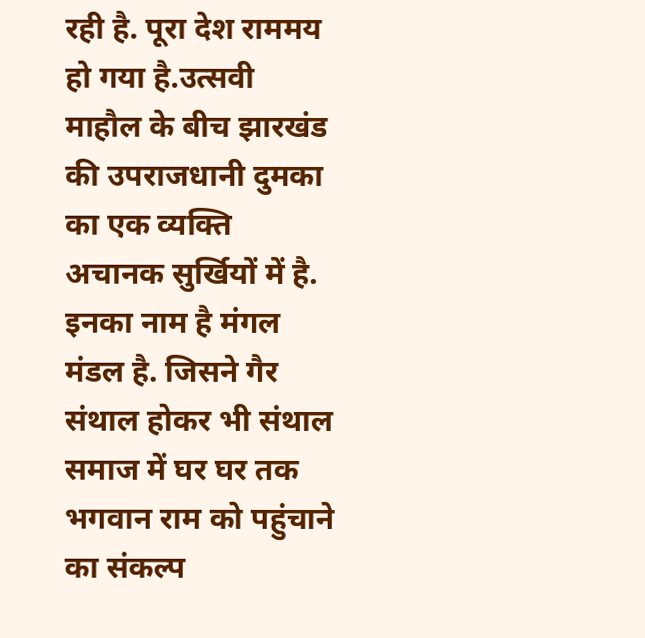रही है. पूरा देश राममय हो गया है.उत्सवी माहौल के बीच झारखंड की उपराजधानी दुमका का एक व्यक्ति अचानक सुर्खियों में है. इनका नाम है मंगल मंडल है. जिसने गैर संथाल होकर भी संथाल समाज में घर घर तक भगवान राम को पहुंचाने का संकल्प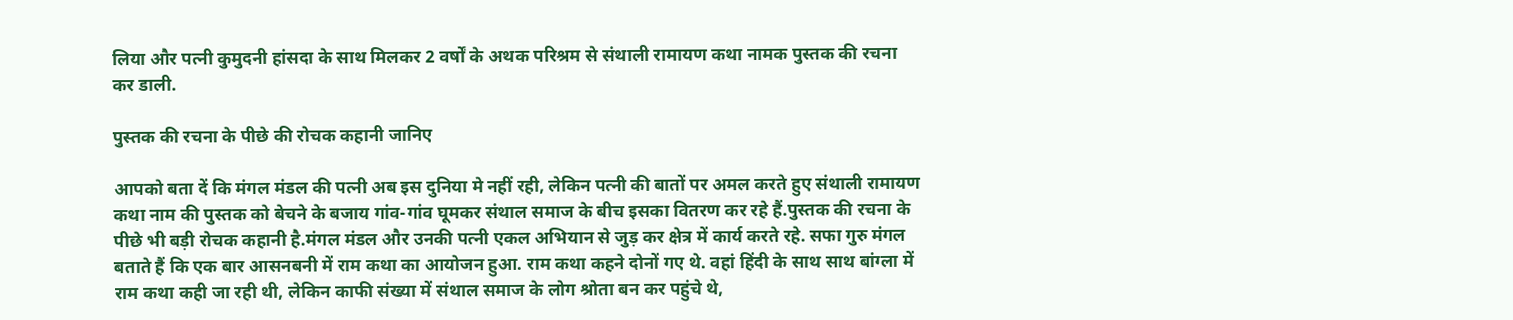लिया और पत्नी कुमुदनी हांसदा के साथ मिलकर 2 वर्षों के अथक परिश्रम से संथाली रामायण कथा नामक पुस्तक की रचना कर डाली.

पुस्तक की रचना के पीछे की रोचक कहानी जानिए

आपको बता दें कि मंगल मंडल की पत्नी अब इस दुनिया मे नहीं रही, लेकिन पत्नी की बातों पर अमल करते हुए संथाली रामायण कथा नाम की पुस्तक को बेचने के बजाय गांव-गांव घूमकर संथाल समाज के बीच इसका वितरण कर रहे हैं.पुस्तक की रचना के पीछे भी बड़ी रोचक कहानी है.मंगल मंडल और उनकी पत्नी एकल अभियान से जुड़ कर क्षेत्र में कार्य करते रहे. सफा गुरु मंगल बताते हैं कि एक बार आसनबनी में राम कथा का आयोजन हुआ. राम कथा कहने दोनों गए थे. वहां हिंदी के साथ साथ बांग्ला में राम कथा कही जा रही थी, लेकिन काफी संख्या में संथाल समाज के लोग श्रोता बन कर पहुंचे थे,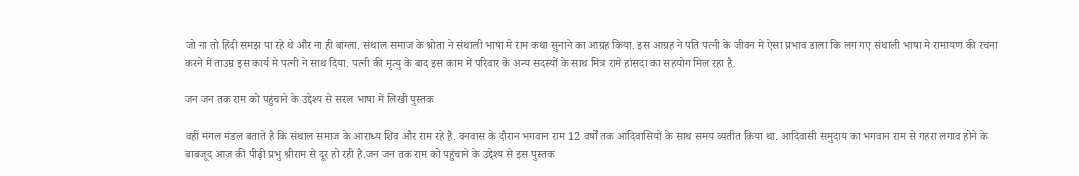जो ना तो हिंदी समझ पा रहे थे और ना ही बांग्ला. संथाल समाज के श्रोता ने संथाली भाषा मे राम कथा सुनाने का आग्रह किया. इस आग्रह ने पति पत्नी के जीवन मे ऐसा प्रभाव डाला कि लग गए संथाली भाषा मे रामायण की रचना करने में ताउम्र इस कार्य मे पत्नी ने साथ दिया. पत्नी की मृत्यु के बाद इस काम में परिवार के अन्य सदस्यों के साथ मित्र रामे हांसदा का सहयोग मिल रहा है.

जन जन तक राम को पहुंचाने के उद्देश्य से सरल भाषा में लिखी पुस्तक

वहीं मंगल मंडल बताते है कि संथाल समाज के आराध्य शिव और राम रहे हैं. वनवास के दौरान भगवान राम 12 वर्षों तक आदिवासियों के साथ समय व्यतीत किया था. आदिवासी समुदाय का भगवान राम से गहरा लगाव होने के बाबजूद आज की पीढ़ी प्रभु श्रीराम से दूर हो रही है.जन जन तक राम को पहुंचाने के उद्देश्य से इस पुस्तक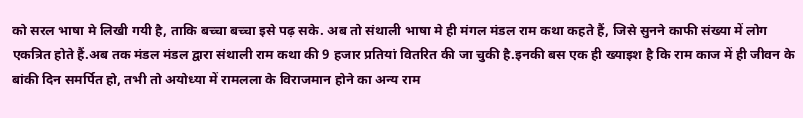को सरल भाषा मे लिखी गयी है, ताकि बच्चा बच्चा इसे पढ़ सके. अब तो संथाली भाषा मे ही मंगल मंडल राम कथा कहते हैं, जिसे सुनने काफी संख्या में लोग एकत्रित होते हैं.अब तक मंडल मंडल द्वारा संथाली राम कथा की 9 हजार प्रतियां वितरित की जा चुकी है.इनकी बस एक ही ख्याइश है कि राम काज में ही जीवन के बांकी दिन समर्पित हो, तभी तो अयोध्या में रामलला के विराजमान होने का अन्य राम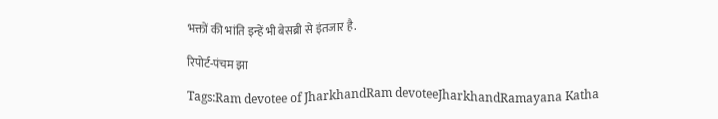भक्तों की भांति इन्हें भी बेसब्री से इंतजार है.

रिपोर्ट-पंचम झा

Tags:Ram devotee of JharkhandRam devoteeJharkhandRamayana Katha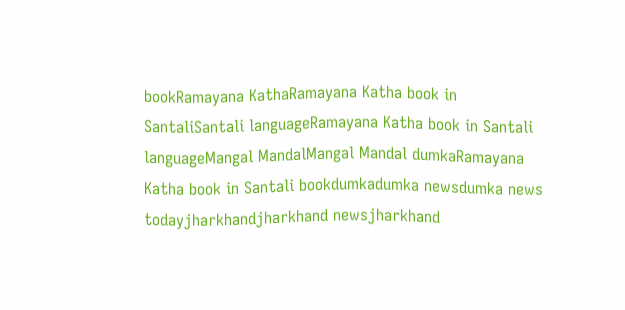bookRamayana KathaRamayana Katha book in SantaliSantali languageRamayana Katha book in Santali languageMangal MandalMangal Mandal dumkaRamayana Katha book in Santali bookdumkadumka newsdumka news todayjharkhandjharkhand newsjharkhand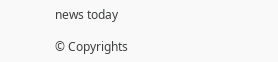news today

© Copyrights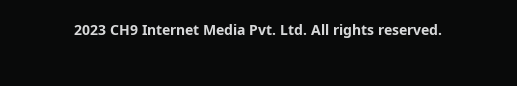2023 CH9 Internet Media Pvt. Ltd. All rights reserved.